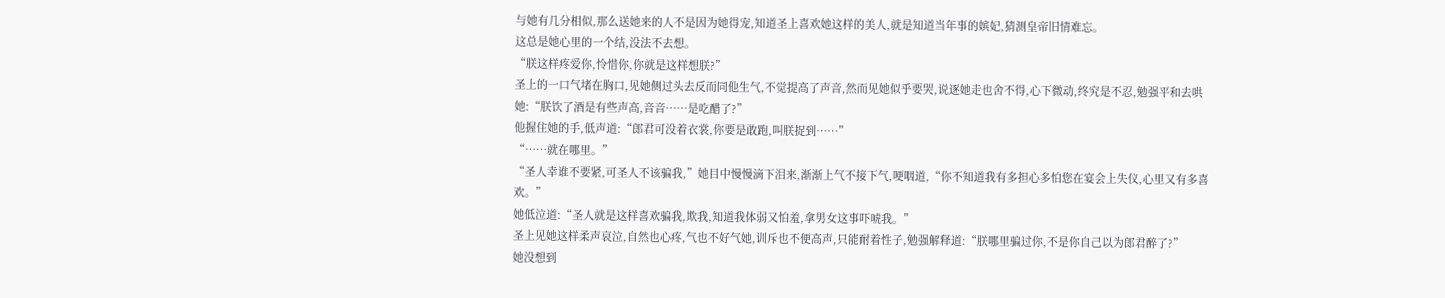与她有几分相似,那么送她来的人不是因为她得宠,知道圣上喜欢她这样的美人,就是知道当年事的嫔妃,猜测皇帝旧情难忘。
这总是她心里的一个结,没法不去想。
“朕这样疼爱你,怜惜你,你就是这样想朕?”
圣上的一口气堵在胸口,见她侧过头去反而同他生气,不觉提高了声音,然而见她似乎要哭,说逐她走也舍不得,心下微动,终究是不忍,勉强平和去哄她:“朕饮了酒是有些声高,音音……是吃醋了?”
他握住她的手,低声道:“郎君可没着衣裳,你要是敢跑,叫朕捉到……”
“……就在哪里。”
“圣人幸谁不要紧,可圣人不该骗我,”她目中慢慢滴下泪来,渐渐上气不接下气,哽咽道,“你不知道我有多担心多怕您在宴会上失仪,心里又有多喜欢。”
她低泣道:“圣人就是这样喜欢骗我,欺我,知道我体弱又怕羞,拿男女这事吓唬我。”
圣上见她这样柔声哀泣,自然也心疼,气也不好气她,训斥也不便高声,只能耐着性子,勉强解释道:“朕哪里骗过你,不是你自己以为郎君醉了?”
她没想到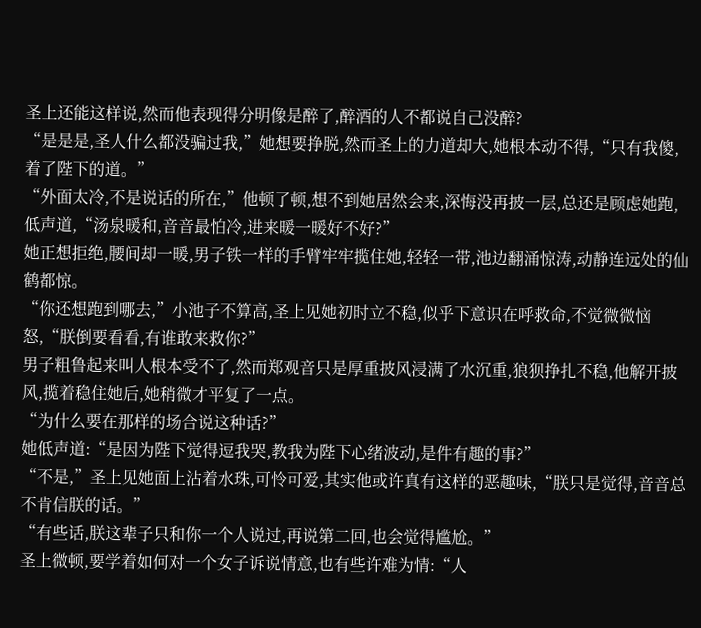圣上还能这样说,然而他表现得分明像是醉了,醉酒的人不都说自己没醉?
“是是是,圣人什么都没骗过我,”她想要挣脱,然而圣上的力道却大,她根本动不得,“只有我傻,着了陛下的道。”
“外面太冷,不是说话的所在,”他顿了顿,想不到她居然会来,深悔没再披一层,总还是顾虑她跑,低声道,“汤泉暖和,音音最怕冷,进来暖一暖好不好?”
她正想拒绝,腰间却一暖,男子铁一样的手臂牢牢揽住她,轻轻一带,池边翻涌惊涛,动静连远处的仙鹤都惊。
“你还想跑到哪去,”小池子不算高,圣上见她初时立不稳,似乎下意识在呼救命,不觉微微恼怒,“朕倒要看看,有谁敢来救你?”
男子粗鲁起来叫人根本受不了,然而郑观音只是厚重披风浸满了水沉重,狼狈挣扎不稳,他解开披风,揽着稳住她后,她稍微才平复了一点。
“为什么要在那样的场合说这种话?”
她低声道:“是因为陛下觉得逗我哭,教我为陛下心绪波动,是件有趣的事?”
“不是,”圣上见她面上沾着水珠,可怜可爱,其实他或许真有这样的恶趣味,“朕只是觉得,音音总不肯信朕的话。”
“有些话,朕这辈子只和你一个人说过,再说第二回,也会觉得尴尬。”
圣上微顿,要学着如何对一个女子诉说情意,也有些许难为情:“人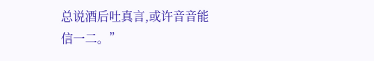总说酒后吐真言,或许音音能信一二。”